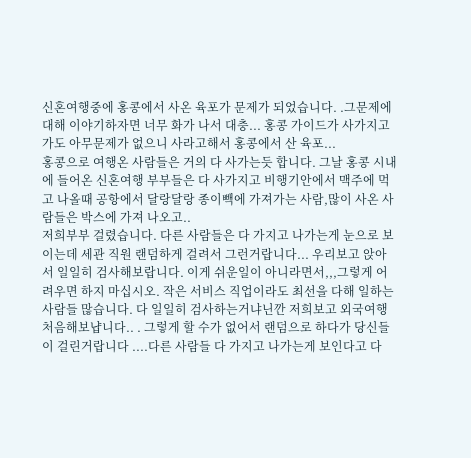신혼여행중에 홍콩에서 사온 육포가 문제가 되었습니다. .그문제에 대해 이야기하자면 너무 화가 나서 대충... 홍콩 가이드가 사가지고 가도 아무문제가 없으니 사라고해서 홍콩에서 산 육포...
홍콩으로 여행온 사람들은 거의 다 사가는듯 합니다. 그날 홍콩 시내에 들어온 신혼여행 부부들은 다 사가지고 비행기안에서 맥주에 먹고 나올때 공항에서 달랑달랑 종이빽에 가져가는 사람,많이 사온 사람들은 박스에 가져 나오고..
저희부부 걸렸습니다. 다른 사람들은 다 가지고 나가는게 눈으로 보이는데 세관 직원 랜덤하게 걸려서 그런거랍니다... 우리보고 앉아서 일일히 검사해보랍니다. 이게 쉬운일이 아니라면서,,,그렇게 어려우면 하지 마십시오. 작은 서비스 직업이라도 최선을 다해 일하는 사람들 많습니다. 다 일일히 검사하는거냐닌깐 저희보고 외국여행 처음해보냡니다.. . 그렇게 할 수가 없어서 랜덤으로 하다가 당신들이 걸린거랍니다 ....다른 사람들 다 가지고 나가는게 보인다고 다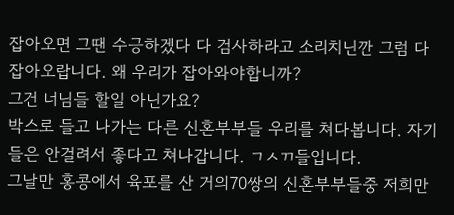잡아오면 그땐 수긍하겠다 다 검사하라고 소리치닌깐 그럼 다 잡아오랍니다. 왜 우리가 잡아와야합니까?
그건 너님들 할일 아닌가요?
박스로 들고 나가는 다른 신혼부부들 우리를 쳐다봅니다. 자기들은 안걸려서 좋다고 쳐나갑니다. ㄱㅅㄲ들입니다.
그날만 홍콩에서 육포를 산 거의70쌍의 신혼부부들중 저희만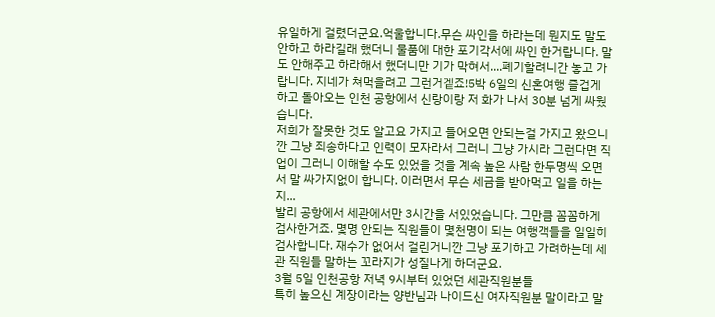유일하게 걸렸더군요.억울합니다.무슨 싸인을 하라는데 뭔지도 말도 안하고 하라길래 했더니 물품에 대한 포기각서에 싸인 한거랍니다. 말도 안해주고 하라해서 했더니만 기가 막혀서....폐기할려니간 놓고 가랍니다. 지네가 쳐먹을려고 그런거겥죠!5박 6일의 신혼여행 즐겁게 하고 돌아오는 인천 공항에서 신랑이랑 저 화가 나서 30분 넘게 싸웠습니다.
저희가 잘못한 것도 알고요 가지고 들어오면 안되는걸 가지고 왔으니깐 그냥 죄송하다고 인력이 모자라서 그러니 그냥 가시라 그런다면 직업이 그러니 이해할 수도 있었을 것을 계속 높은 사람 한두명씩 오면서 말 싸가지없이 합니다. 이러면서 무슨 세금을 받아먹고 일을 하는지...
발리 공항에서 세관에서만 3시간을 서있었습니다. 그만큼 꼼꼼하게 검사한거죠. 몇명 안되는 직원들이 몇천명이 되는 여행객들을 일일히 검사합니다. 재수가 없어서 걸린거니깐 그냥 포기하고 가려하는데 세관 직원들 말하는 꼬라지가 성질나게 하더군요.
3월 5일 인천공항 저녁 9시부터 있었던 세관직원분들
특히 높으신 계장이라는 양반님과 나이드신 여자직원분 말이라고 말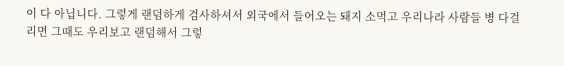이 다 아닙니다. 그렇게 랜덤하게 검사하셔서 외국에서 들어오는 돼지 소먹고 우리나라 사람들 병 다걸리면 그때도 우리보고 랜덤해서 그렇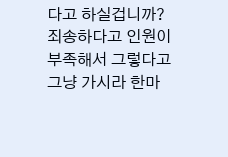다고 하실겁니까? 죄송하다고 인원이 부족해서 그렇다고 그냥 가시라 한마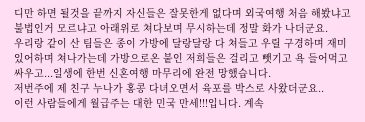디만 하면 될것을 끝까지 자신들은 잘못한게 없다며 외국여행 처음 해봤냐고 불법인거 모르냐고 아래위로 쳐다보며 무시하는데 정말 화가 나더군요.
우리랑 같이 산 팀들은 종이 가방에 달랑달랑 다 쳐들고 우릴 구경하며 재미있어하며 쳐나가는데 가방으로온 붙인 저희들은 걸리고 뺏기고 욕 들어먹고 싸우고...일생에 한번 신혼여행 마무리에 완전 망했습니다.
저번주에 제 친구 누나가 홍콩 다녀오면서 육포를 박스로 사왔더군요..
이런 사람들에게 월급주는 대한 민국 만세!!!입니다. 계속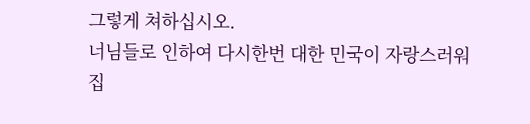그렇게 쳐하십시오.
너님들로 인하여 다시한번 대한 민국이 자랑스러워집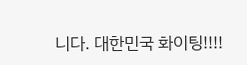니다. 대한민국 화이팅!!!!